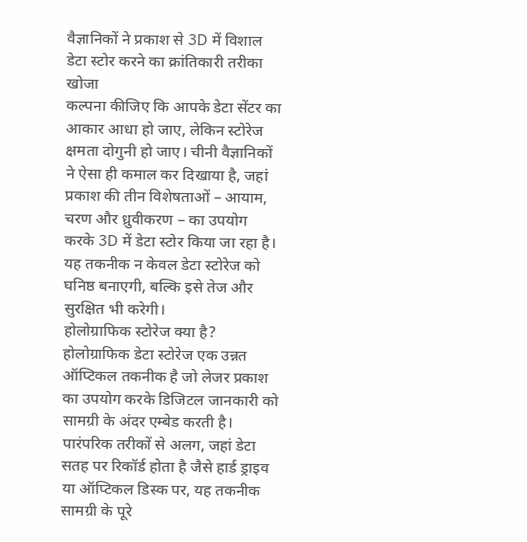वैज्ञानिकों ने प्रकाश से 3D में विशाल डेटा स्टोर करने का क्रांतिकारी तरीका खोजा
कल्पना कीजिए कि आपके डेटा सेंटर का आकार आधा हो जाए, लेकिन स्टोरेज क्षमता दोगुनी हो जाए। चीनी वैज्ञानिकों ने ऐसा ही कमाल कर दिखाया है, जहां प्रकाश की तीन विशेषताओं – आयाम, चरण और ध्रुवीकरण – का उपयोग करके 3D में डेटा स्टोर किया जा रहा है। यह तकनीक न केवल डेटा स्टोरेज को घनिष्ठ बनाएगी, बल्कि इसे तेज और सुरक्षित भी करेगी।
होलोग्राफिक स्टोरेज क्या है?
होलोग्राफिक डेटा स्टोरेज एक उन्नत ऑप्टिकल तकनीक है जो लेजर प्रकाश का उपयोग करके डिजिटल जानकारी को सामग्री के अंदर एम्बेड करती है। पारंपरिक तरीकों से अलग, जहां डेटा सतह पर रिकॉर्ड होता है जैसे हार्ड ड्राइव या ऑप्टिकल डिस्क पर, यह तकनीक सामग्री के पूरे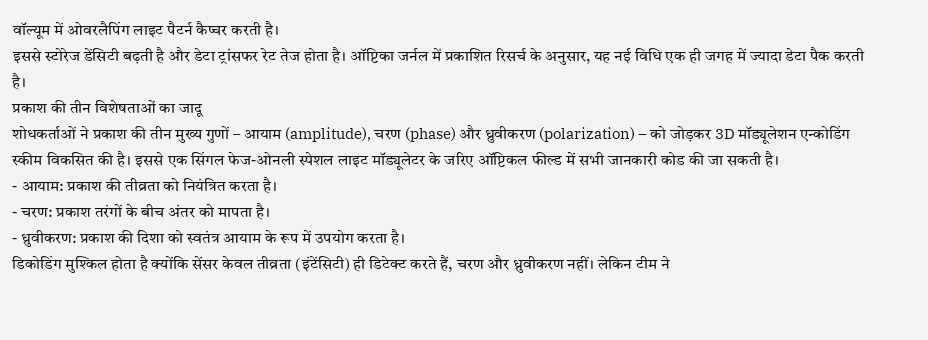वॉल्यूम में ओवरलैपिंग लाइट पैटर्न कैप्चर करती है।
इससे स्टोरेज डेंसिटी बढ़ती है और डेटा ट्रांसफर रेट तेज होता है। ऑप्टिका जर्नल में प्रकाशित रिसर्च के अनुसार, यह नई विधि एक ही जगह में ज्यादा डेटा पैक करती है।
प्रकाश की तीन विशेषताओं का जादू
शोधकर्ताओं ने प्रकाश की तीन मुख्य गुणों – आयाम (amplitude), चरण (phase) और ध्रुवीकरण (polarization) – को जोड़कर 3D मॉड्यूलेशन एन्कोडिंग स्कीम विकसित की है। इससे एक सिंगल फेज-ओनली स्पेशल लाइट मॉड्यूलेटर के जरिए ऑप्टिकल फील्ड में सभी जानकारी कोड की जा सकती है।
- आयाम: प्रकाश की तीव्रता को नियंत्रित करता है।
- चरण: प्रकाश तरंगों के बीच अंतर को मापता है।
- ध्रुवीकरण: प्रकाश की दिशा को स्वतंत्र आयाम के रूप में उपयोग करता है।
डिकोडिंग मुश्किल होता है क्योंकि सेंसर केवल तीव्रता (इंटेंसिटी) ही डिटेक्ट करते हैं, चरण और ध्रुवीकरण नहीं। लेकिन टीम ने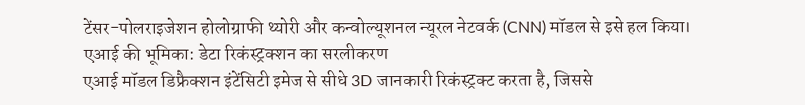टेंसर-पोलराइजेशन होलोग्राफी थ्योरी और कन्वोल्यूशनल न्यूरल नेटवर्क (CNN) मॉडल से इसे हल किया।
एआई की भूमिका: डेटा रिकंस्ट्रक्शन का सरलीकरण
एआई मॉडल डिफ्रैक्शन इंटेंसिटी इमेज से सीधे 3D जानकारी रिकंस्ट्रक्ट करता है, जिससे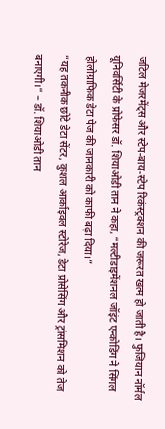जटिल मेजरमेंट्स और स्टेप-बाय-स्टेप रिकंस्ट्रक्शन की जरूरत खत्म हो जाती है। फुजियान नॉर्मल यूनिवर्सिटी के प्रोफेसर डॉ. शियाओडी तान ने कहा, “मल्टीडाइमेंशनल जॉइंट एन्कोडिंग ने सिंगल होलोग्राफिक डेटा पेज की जानकारी को काफी बढ़ा दिया।”
“यह तकनीक छोटे डेटा सेंटर, कुशल आर्काइवल स्टोरेज, डेटा प्रोसेसिंग और ट्रांसमिशन को तेज बनाएगी।” – डॉ. शियाओडी तान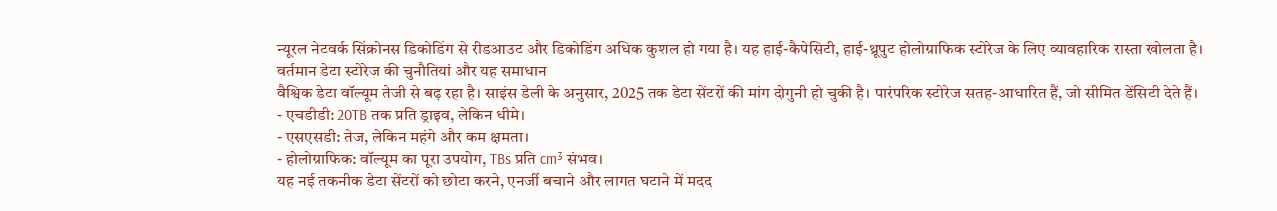न्यूरल नेटवर्क सिंक्रोनस डिकोडिंग से रीडआउट और डिकोडिंग अधिक कुशल हो गया है। यह हाई-कैपेसिटी, हाई-थ्रूपुट होलोग्राफिक स्टोरेज के लिए व्यावहारिक रास्ता खोलता है।
वर्तमान डेटा स्टोरेज की चुनौतियां और यह समाधान
वैश्विक डेटा वॉल्यूम तेजी से बढ़ रहा है। साइंस डेली के अनुसार, 2025 तक डेटा सेंटरों की मांग दोगुनी हो चुकी है। पारंपरिक स्टोरेज सतह-आधारित हैं, जो सीमित डेंसिटी देते हैं।
- एचडीडी: 20TB तक प्रति ड्राइव, लेकिन धीमे।
- एसएसडी: तेज, लेकिन महंगे और कम क्षमता।
- होलोग्राफिक: वॉल्यूम का पूरा उपयोग, TBs प्रति cm³ संभव।
यह नई तकनीक डेटा सेंटरों को छोटा करने, एनर्जी बचाने और लागत घटाने में मदद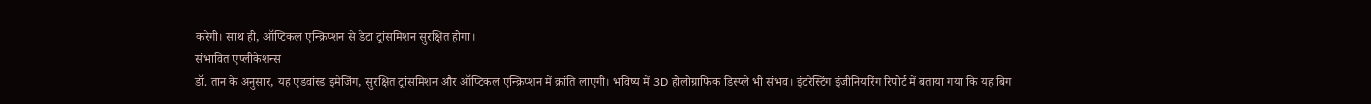करेगी। साथ ही, ऑप्टिकल एन्क्रिप्शन से डेटा ट्रांसमिशन सुरक्षित होगा।
संभावित एप्लीकेशन्स
डॉ. तान के अनुसार, यह एडवांस्ड इमेजिंग, सुरक्षित ट्रांसमिशन और ऑप्टिकल एन्क्रिप्शन में क्रांति लाएगी। भविष्य में 3D होलोग्राफिक डिस्प्ले भी संभव। इंटरेस्टिंग इंजीनियरिंग रिपोर्ट में बताया गया कि यह बिग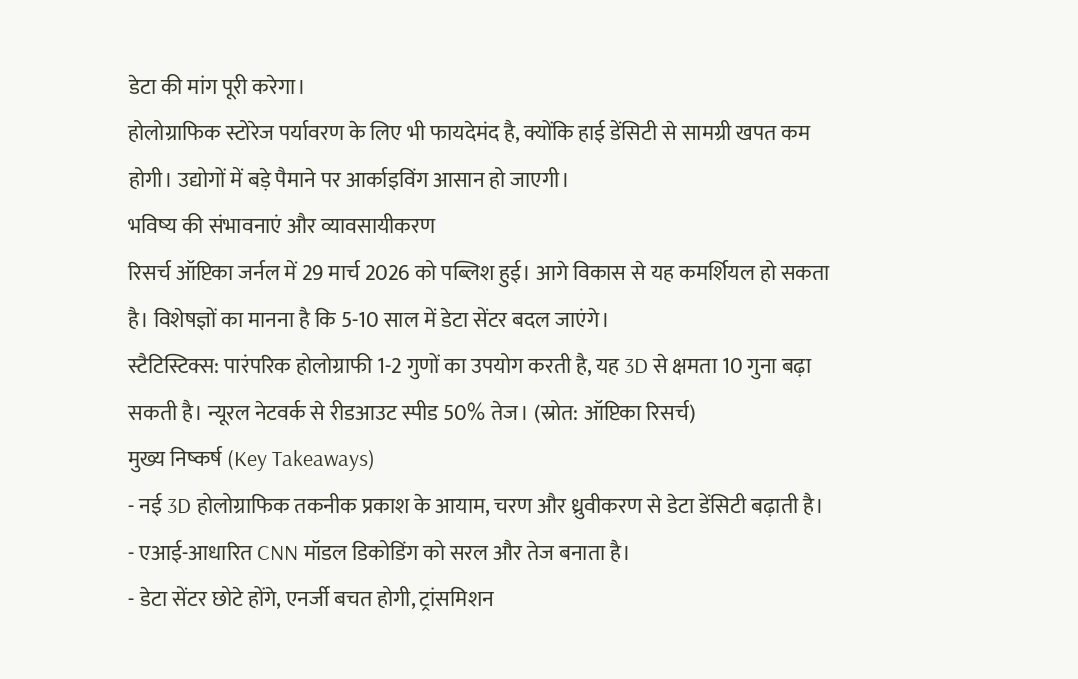डेटा की मांग पूरी करेगा।
होलोग्राफिक स्टोरेज पर्यावरण के लिए भी फायदेमंद है, क्योंकि हाई डेंसिटी से सामग्री खपत कम होगी। उद्योगों में बड़े पैमाने पर आर्काइविंग आसान हो जाएगी।
भविष्य की संभावनाएं और व्यावसायीकरण
रिसर्च ऑप्टिका जर्नल में 29 मार्च 2026 को पब्लिश हुई। आगे विकास से यह कमर्शियल हो सकता है। विशेषज्ञों का मानना है कि 5-10 साल में डेटा सेंटर बदल जाएंगे।
स्टैटिस्टिक्स: पारंपरिक होलोग्राफी 1-2 गुणों का उपयोग करती है, यह 3D से क्षमता 10 गुना बढ़ा सकती है। न्यूरल नेटवर्क से रीडआउट स्पीड 50% तेज। (स्रोत: ऑप्टिका रिसर्च)
मुख्य निष्कर्ष (Key Takeaways)
- नई 3D होलोग्राफिक तकनीक प्रकाश के आयाम, चरण और ध्रुवीकरण से डेटा डेंसिटी बढ़ाती है।
- एआई-आधारित CNN मॉडल डिकोडिंग को सरल और तेज बनाता है।
- डेटा सेंटर छोटे होंगे, एनर्जी बचत होगी, ट्रांसमिशन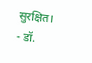सुरक्षित।
- डॉ.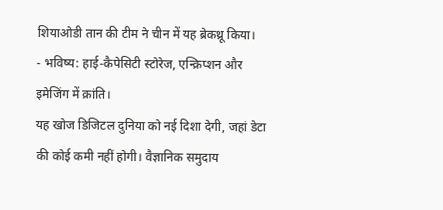शियाओडी तान की टीम ने चीन में यह ब्रेकथ्रू किया।
- भविष्य: हाई-कैपेसिटी स्टोरेज, एन्क्रिप्शन और इमेजिंग में क्रांति।
यह खोज डिजिटल दुनिया को नई दिशा देगी, जहां डेटा की कोई कमी नहीं होगी। वैज्ञानिक समुदाय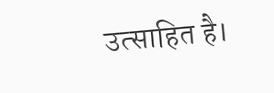उत्साहित है।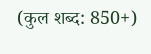(कुल शब्द: 850+)